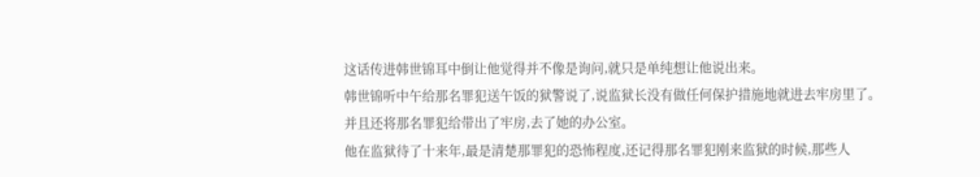这话传进韩世锦耳中倒让他觉得并不像是询问,就只是单纯想让他说出来。
韩世锦听中午给那名罪犯送午饭的狱警说了,说监狱长没有做任何保护措施地就进去牢房里了。
并且还将那名罪犯给带出了牢房,去了她的办公室。
他在监狱待了十来年,最是清楚那罪犯的恐怖程度,还记得那名罪犯刚来监狱的时候,那些人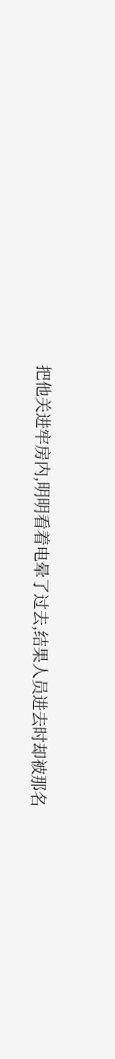把他关进牢房内,明明看着电晕了过去,结果人员进去时却被那名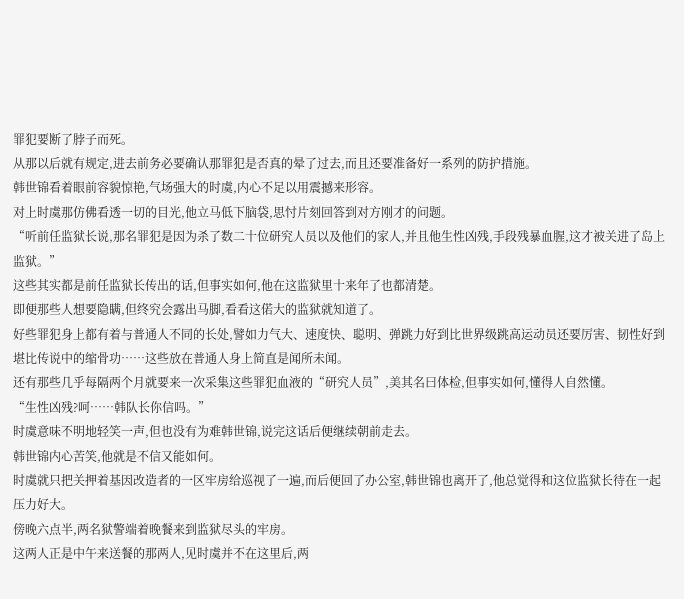罪犯要断了脖子而死。
从那以后就有规定,进去前务必要确认那罪犯是否真的晕了过去,而且还要准备好一系列的防护措施。
韩世锦看着眼前容貌惊艳,气场强大的时虞,内心不足以用震撼来形容。
对上时虞那仿佛看透一切的目光,他立马低下脑袋,思忖片刻回答到对方刚才的问题。
“听前任监狱长说,那名罪犯是因为杀了数二十位研究人员以及他们的家人,并且他生性凶残,手段残暴血腥,这才被关进了岛上监狱。”
这些其实都是前任监狱长传出的话,但事实如何,他在这监狱里十来年了也都清楚。
即便那些人想要隐瞒,但终究会露出马脚,看看这偌大的监狱就知道了。
好些罪犯身上都有着与普通人不同的长处,譬如力气大、速度快、聪明、弹跳力好到比世界级跳高运动员还要厉害、韧性好到堪比传说中的缩骨功……这些放在普通人身上简直是闻所未闻。
还有那些几乎每隔两个月就要来一次采集这些罪犯血液的“研究人员”,美其名曰体检,但事实如何,懂得人自然懂。
“生性凶残?呵……韩队长你信吗。”
时虞意味不明地轻笑一声,但也没有为难韩世锦,说完这话后便继续朝前走去。
韩世锦内心苦笑,他就是不信又能如何。
时虞就只把关押着基因改造者的一区牢房给巡视了一遍,而后便回了办公室,韩世锦也离开了,他总觉得和这位监狱长待在一起压力好大。
傍晚六点半,两名狱警端着晚餐来到监狱尽头的牢房。
这两人正是中午来送餐的那两人,见时虞并不在这里后,两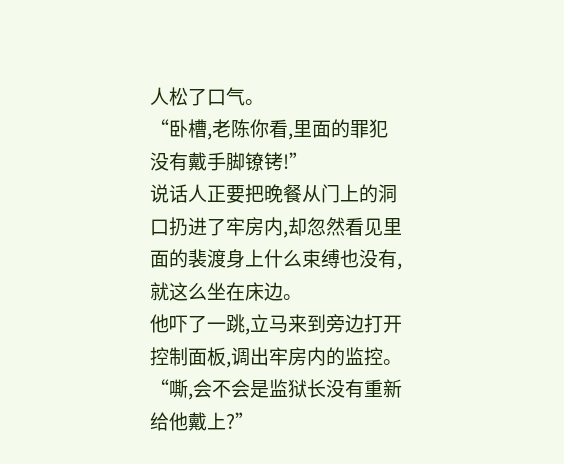人松了口气。
“卧槽,老陈你看,里面的罪犯没有戴手脚镣铐!”
说话人正要把晚餐从门上的洞口扔进了牢房内,却忽然看见里面的裴渡身上什么束缚也没有,就这么坐在床边。
他吓了一跳,立马来到旁边打开控制面板,调出牢房内的监控。
“嘶,会不会是监狱长没有重新给他戴上?”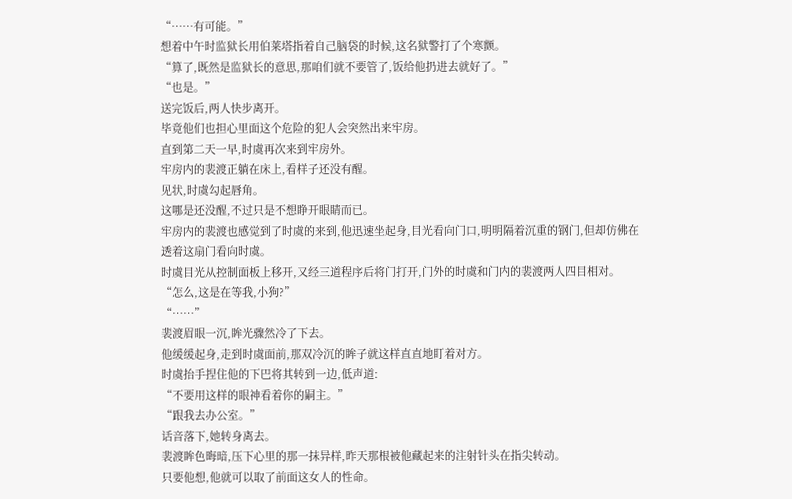“……有可能。”
想着中午时监狱长用伯莱塔指着自己脑袋的时候,这名狱警打了个寒颤。
“算了,既然是监狱长的意思,那咱们就不要管了,饭给他扔进去就好了。”
“也是。”
送完饭后,两人快步离开。
毕竟他们也担心里面这个危险的犯人会突然出来牢房。
直到第二天一早,时虞再次来到牢房外。
牢房内的裴渡正躺在床上,看样子还没有醒。
见状,时虞勾起唇角。
这哪是还没醒,不过只是不想睁开眼睛而已。
牢房内的裴渡也感觉到了时虞的来到,他迅速坐起身,目光看向门口,明明隔着沉重的钢门,但却仿佛在透着这扇门看向时虞。
时虞目光从控制面板上移开,又经三道程序后将门打开,门外的时虞和门内的裴渡两人四目相对。
“怎么,这是在等我,小狗?”
“……”
裴渡眉眼一沉,眸光骤然冷了下去。
他缓缓起身,走到时虞面前,那双冷沉的眸子就这样直直地盯着对方。
时虞抬手捏住他的下巴将其转到一边,低声道:
“不要用这样的眼神看着你的嗣主。”
“跟我去办公室。”
话音落下,她转身离去。
裴渡眸色晦暗,压下心里的那一抹异样,昨天那根被他藏起来的注射针头在指尖转动。
只要他想,他就可以取了前面这女人的性命。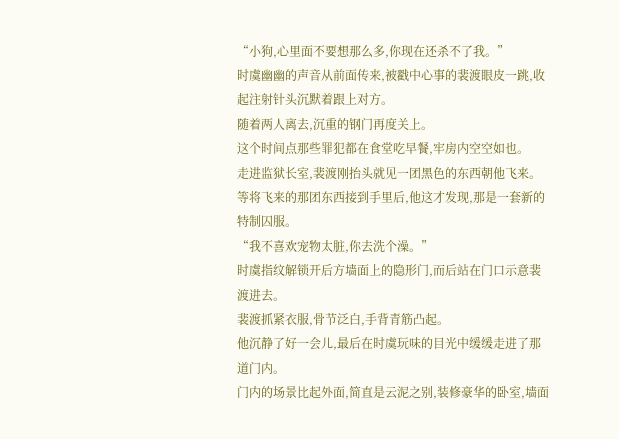“小狗,心里面不要想那么多,你现在还杀不了我。”
时虞幽幽的声音从前面传来,被戳中心事的裴渡眼皮一跳,收起注射针头沉默着跟上对方。
随着两人离去,沉重的钢门再度关上。
这个时间点那些罪犯都在食堂吃早餐,牢房内空空如也。
走进监狱长室,裴渡刚抬头就见一团黑色的东西朝他飞来。
等将飞来的那团东西接到手里后,他这才发现,那是一套新的特制囚服。
“我不喜欢宠物太脏,你去洗个澡。”
时虞指纹解锁开后方墙面上的隐形门,而后站在门口示意裴渡进去。
裴渡抓紧衣服,骨节泛白,手背青筋凸起。
他沉静了好一会儿,最后在时虞玩味的目光中缓缓走进了那道门内。
门内的场景比起外面,简直是云泥之别,装修豪华的卧室,墙面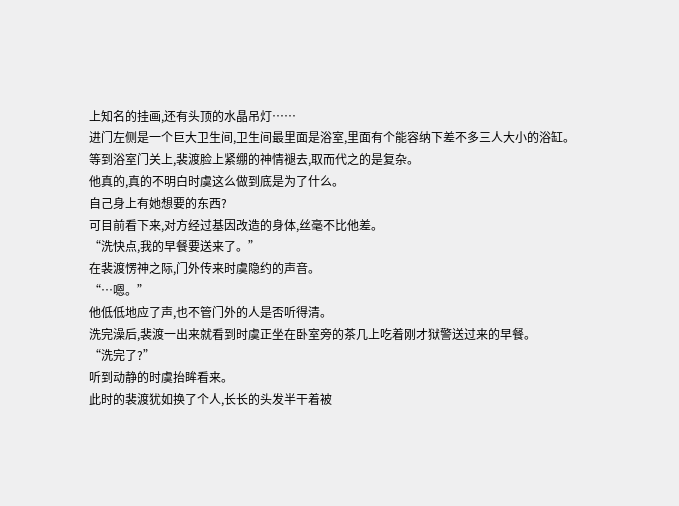上知名的挂画,还有头顶的水晶吊灯……
进门左侧是一个巨大卫生间,卫生间最里面是浴室,里面有个能容纳下差不多三人大小的浴缸。
等到浴室门关上,裴渡脸上紧绷的神情褪去,取而代之的是复杂。
他真的,真的不明白时虞这么做到底是为了什么。
自己身上有她想要的东西?
可目前看下来,对方经过基因改造的身体,丝毫不比他差。
“洗快点,我的早餐要送来了。”
在裴渡愣神之际,门外传来时虞隐约的声音。
“…嗯。”
他低低地应了声,也不管门外的人是否听得清。
洗完澡后,裴渡一出来就看到时虞正坐在卧室旁的茶几上吃着刚才狱警送过来的早餐。
“洗完了?”
听到动静的时虞抬眸看来。
此时的裴渡犹如换了个人,长长的头发半干着被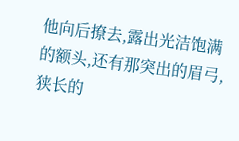他向后撩去,露出光洁饱满的额头,还有那突出的眉弓,狭长的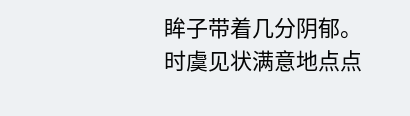眸子带着几分阴郁。
时虞见状满意地点点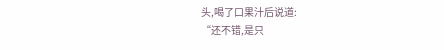头,喝了口果汁后说道:
“还不错,是只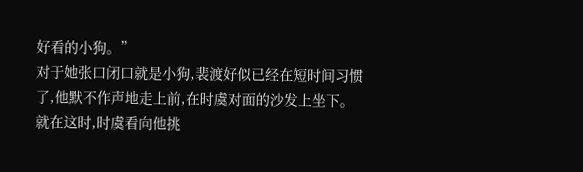好看的小狗。”
对于她张口闭口就是小狗,裴渡好似已经在短时间习惯了,他默不作声地走上前,在时虞对面的沙发上坐下。
就在这时,时虞看向他挑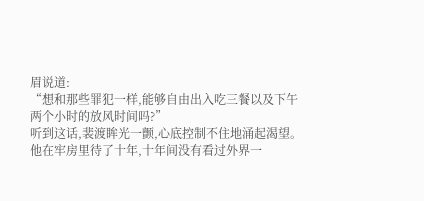眉说道:
“想和那些罪犯一样,能够自由出入吃三餐以及下午两个小时的放风时间吗?”
听到这话,裴渡眸光一颤,心底控制不住地涌起渴望。
他在牢房里待了十年,十年间没有看过外界一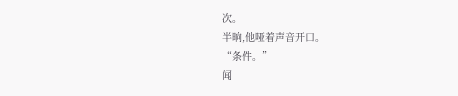次。
半晌,他哑着声音开口。
“条件。”
闻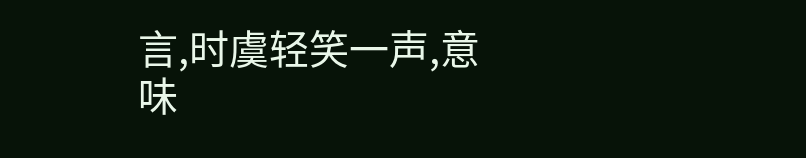言,时虞轻笑一声,意味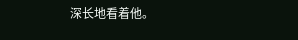深长地看着他。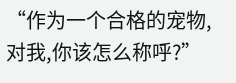“作为一个合格的宠物,对我,你该怎么称呼?”